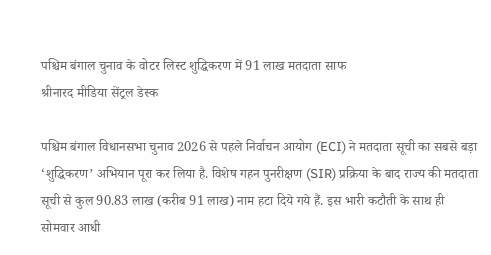पश्चिम बंगाल चुनाव के वोटर लिस्ट शुद्धिकरण में 91 लाख मतदाता साफ
श्रीनारद मीडिया सेंट्रल डेस्क

पश्चिम बंगाल विधानसभा चुनाव 2026 से पहले निर्वाचन आयोग (ECI) ने मतदाता सूची का सबसे बड़ा ‘शुद्धिकरण’ अभियान पूरा कर लिया है. विशेष गहन पुनरीक्षण (SIR) प्रक्रिया के बाद राज्य की मतदाता सूची से कुल 90.83 लाख (करीब 91 लाख) नाम हटा दिये गये हैं. इस भारी कटौती के साथ ही सोमवार आधी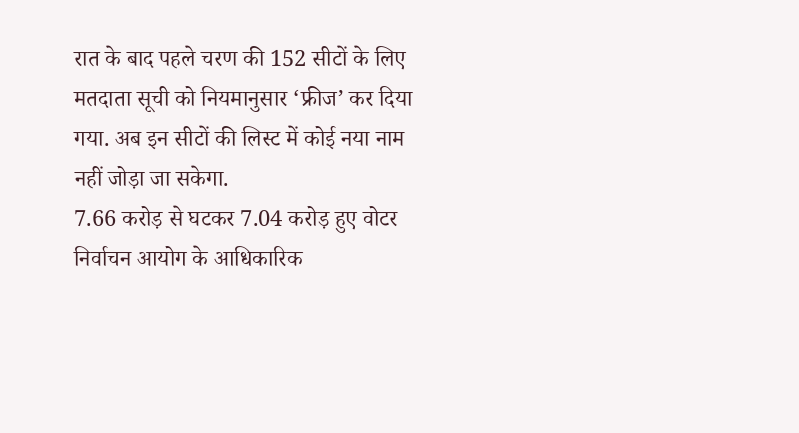रात के बाद पहले चरण की 152 सीटों के लिए मतदाता सूची को नियमानुसार ‘फ्रीज’ कर दिया गया. अब इन सीटों की लिस्ट में कोई नया नाम नहीं जोड़ा जा सकेगा.
7.66 करोड़ से घटकर 7.04 करोड़ हुए वोटर
निर्वाचन आयोग के आधिकारिक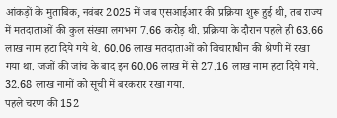आंकड़ों के मुताबिक, नवंबर 2025 में जब एसआईआर की प्रक्रिया शुरू हुई थी, तब राज्य में मतदाताओं की कुल संख्या लगभग 7.66 करोड़ थी. प्रक्रिया के दौरान पहले ही 63.66 लाख नाम हटा दिये गये थे. 60.06 लाख मतदाताओं को विचाराधीन की श्रेणी में रखा गया था. जजों की जांच के बाद इन 60.06 लाख में से 27.16 लाख नाम हटा दिये गये. 32.68 लाख नामों को सूची में बरकरार रखा गया.
पहले चरण की 152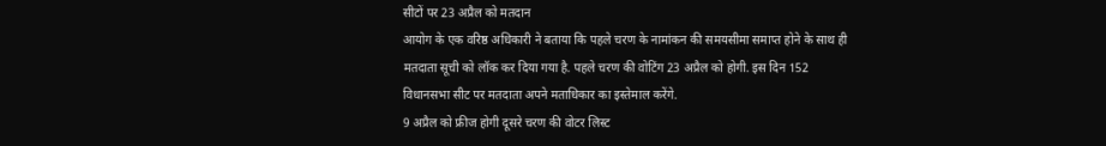सीटों पर 23 अप्रैल को मतदान
आयोग के एक वरिष्ठ अधिकारी ने बताया कि पहले चरण के नामांकन की समयसीमा समाप्त होने के साथ ही मतदाता सूची को लॉक कर दिया गया है. पहले चरण की वोटिंग 23 अप्रैल को होगी. इस दिन 152 विधानसभा सीट पर मतदाता अपने मताधिकार का इस्तेमाल करेंगे.
9 अप्रैल को फ्रीज होगी दूसरे चरण की वोटर लिस्ट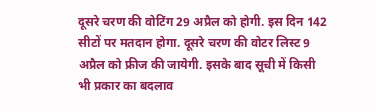दूसरे चरण की वोटिंग 29 अप्रैल को होगी. इस दिन 142 सीटों पर मतदान होगा. दूसरे चरण की वोटर लिस्ट 9 अप्रैल को फ्रीज की जायेगी. इसके बाद सूची में किसी भी प्रकार का बदलाव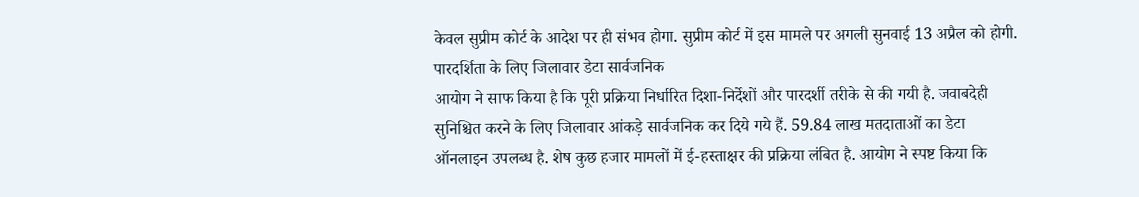केवल सुप्रीम कोर्ट के आदेश पर ही संभव होगा. सुप्रीम कोर्ट में इस मामले पर अगली सुनवाई 13 अप्रैल को होगी.
पारदर्शिता के लिए जिलावार डेटा सार्वजनिक
आयोग ने साफ किया है कि पूरी प्रक्रिया निर्धारित दिशा-निर्देशों और पारदर्शी तरीके से की गयी है. जवाबदेही सुनिश्चित करने के लिए जिलावार आंकड़े सार्वजनिक कर दिये गये हैं. 59.84 लाख मतदाताओं का डेटा ऑनलाइन उपलब्ध है. शेष कुछ हजार मामलों में ई-हस्ताक्षर की प्रक्रिया लंबित है. आयोग ने स्पष्ट किया कि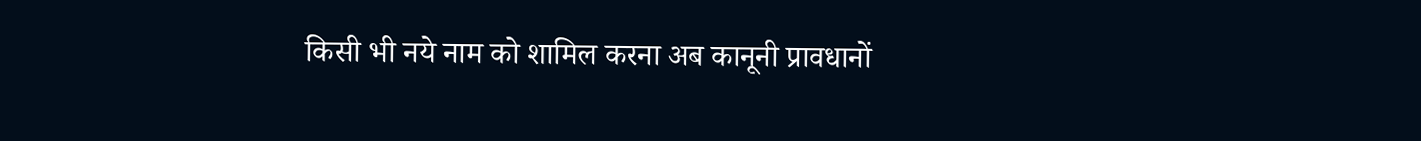किसी भी नये नाम को शामिल करना अब कानूनी प्रावधानों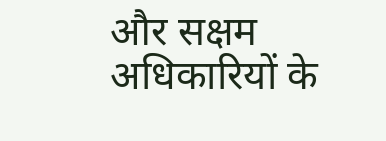और सक्षम अधिकारियों के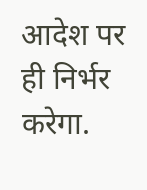आदेश पर ही निर्भर करेगा.